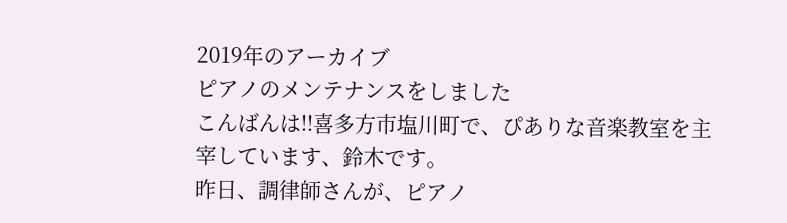2019年のアーカイブ
ピアノのメンテナンスをしました
こんばんは!!喜多方市塩川町で、ぴありな音楽教室を主宰しています、鈴木です。
昨日、調律師さんが、ピアノ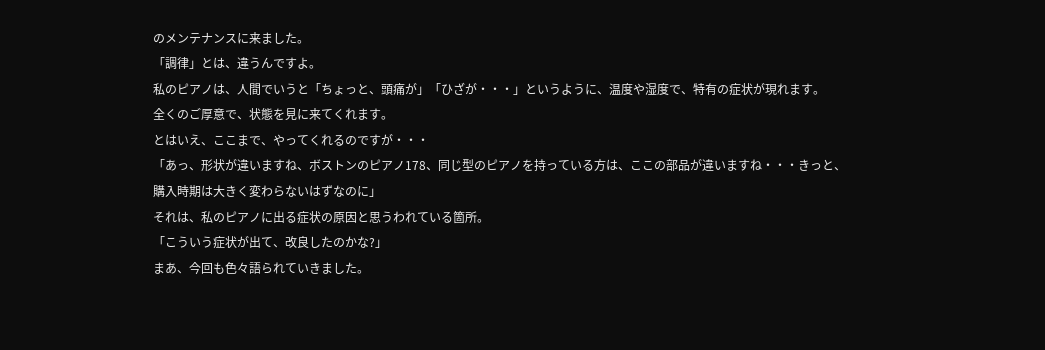のメンテナンスに来ました。
「調律」とは、違うんですよ。
私のピアノは、人間でいうと「ちょっと、頭痛が」「ひざが・・・」というように、温度や湿度で、特有の症状が現れます。
全くのご厚意で、状態を見に来てくれます。
とはいえ、ここまで、やってくれるのですが・・・
「あっ、形状が違いますね、ボストンのピアノ178、同じ型のピアノを持っている方は、ここの部品が違いますね・・・きっと、購入時期は大きく変わらないはずなのに」
それは、私のピアノに出る症状の原因と思うわれている箇所。
「こういう症状が出て、改良したのかな?」
まあ、今回も色々語られていきました。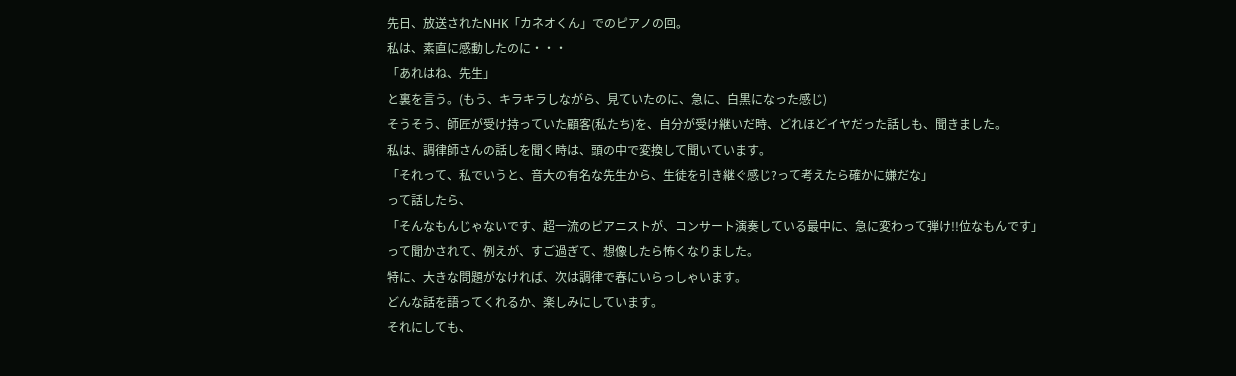先日、放送されたNHK「カネオくん」でのピアノの回。
私は、素直に感動したのに・・・
「あれはね、先生」
と裏を言う。(もう、キラキラしながら、見ていたのに、急に、白黒になった感じ)
そうそう、師匠が受け持っていた顧客(私たち)を、自分が受け継いだ時、どれほどイヤだった話しも、聞きました。
私は、調律師さんの話しを聞く時は、頭の中で変換して聞いています。
「それって、私でいうと、音大の有名な先生から、生徒を引き継ぐ感じ?って考えたら確かに嫌だな」
って話したら、
「そんなもんじゃないです、超一流のピアニストが、コンサート演奏している最中に、急に変わって弾け!!位なもんです」
って聞かされて、例えが、すご過ぎて、想像したら怖くなりました。
特に、大きな問題がなければ、次は調律で春にいらっしゃいます。
どんな話を語ってくれるか、楽しみにしています。
それにしても、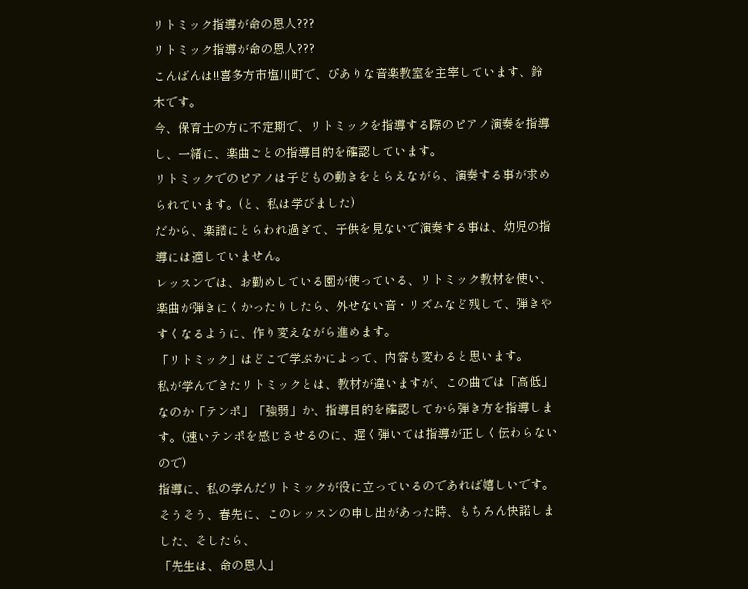リトミック指導が命の恩人???
リトミック指導が命の恩人???
こんばんは!!喜多方市塩川町で、ぴありな音楽教室を主宰しています、鈴木です。
今、保育士の方に不定期で、リトミックを指導する際のピアノ演奏を指導し、一緒に、楽曲ごとの指導目的を確認しています。
リトミックでのピアノは子どもの動きをとらえながら、演奏する事が求められています。(と、私は学びました)
だから、楽譜にとらわれ過ぎて、子供を見ないで演奏する事は、幼児の指導には適していません。
レッスンでは、お勤めしている園が使っている、リトミック教材を使い、楽曲が弾きにくかったりしたら、外せない音・リズムなど残して、弾きやすくなるように、作り変えながら進めます。
「リトミック」はどこで学ぶかによって、内容も変わると思います。
私が学んできたリトミックとは、教材が違いますが、この曲では「高低」なのか「テンポ」「強弱」か、指導目的を確認してから弾き方を指導します。(速いテンポを感じさせるのに、遅く弾いては指導が正しく伝わらないので)
指導に、私の学んだリトミックが役に立っているのであれば嬉しいです。
そうそう、春先に、このレッスンの申し出があった時、もちろん快諾しました、そしたら、
「先生は、命の恩人」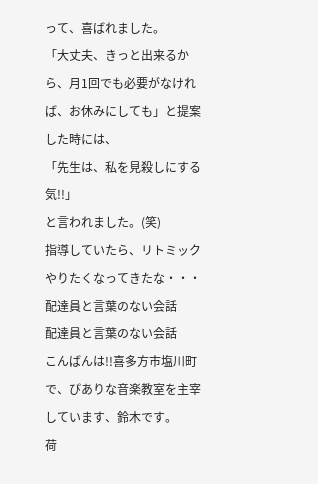って、喜ばれました。
「大丈夫、きっと出来るから、月1回でも必要がなければ、お休みにしても」と提案した時には、
「先生は、私を見殺しにする気!!」
と言われました。(笑)
指導していたら、リトミックやりたくなってきたな・・・
配達員と言葉のない会話
配達員と言葉のない会話
こんばんは!!喜多方市塩川町で、ぴありな音楽教室を主宰しています、鈴木です。
荷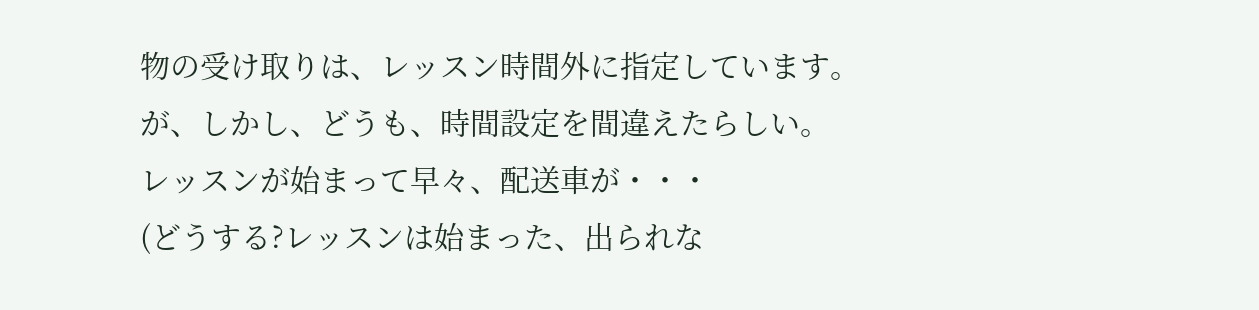物の受け取りは、レッスン時間外に指定しています。
が、しかし、どうも、時間設定を間違えたらしい。
レッスンが始まって早々、配送車が・・・
(どうする?レッスンは始まった、出られな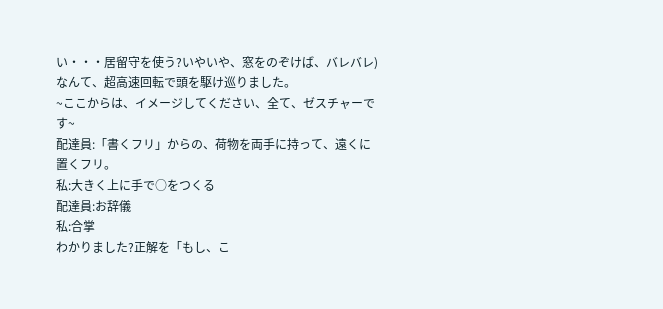い・・・居留守を使う?いやいや、窓をのぞけば、バレバレ)
なんて、超高速回転で頭を駆け巡りました。
~ここからは、イメージしてください、全て、ゼスチャーです~
配達員:「書くフリ」からの、荷物を両手に持って、遠くに置くフリ。
私:大きく上に手で○をつくる
配達員:お辞儀
私:合掌
わかりました?正解を「もし、こ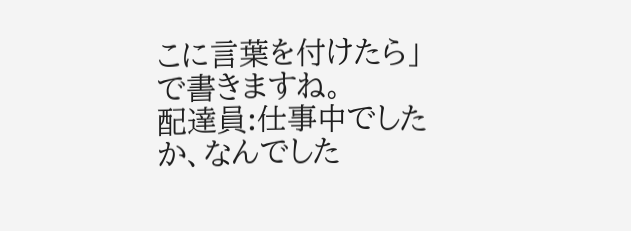こに言葉を付けたら」で書きますね。
配達員:仕事中でしたか、なんでした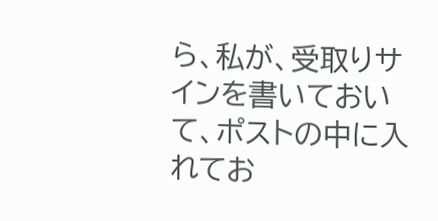ら、私が、受取りサインを書いておいて、ポストの中に入れてお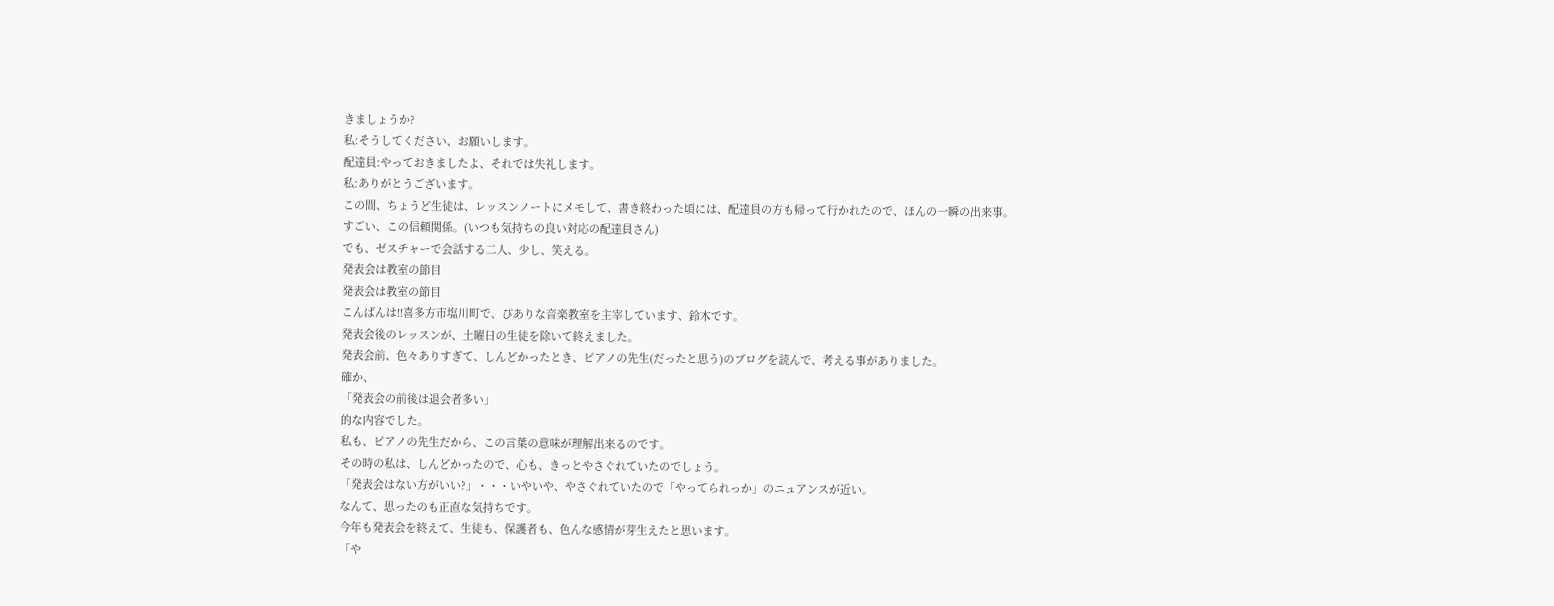きましょうか?
私:そうしてください、お願いします。
配達員:やっておきましたよ、それでは失礼します。
私:ありがとうございます。
この間、ちょうど生徒は、レッスンノートにメモして、書き終わった頃には、配達員の方も帰って行かれたので、ほんの一瞬の出来事。
すごい、この信頼関係。(いつも気持ちの良い対応の配達員さん)
でも、ゼスチャーで会話する二人、少し、笑える。
発表会は教室の節目
発表会は教室の節目
こんばんは!!喜多方市塩川町で、ぴありな音楽教室を主宰しています、鈴木です。
発表会後のレッスンが、土曜日の生徒を除いて終えました。
発表会前、色々ありすぎて、しんどかったとき、ピアノの先生(だったと思う)のブログを読んで、考える事がありました。
確か、
「発表会の前後は退会者多い」
的な内容でした。
私も、ピアノの先生だから、この言葉の意味が理解出来るのです。
その時の私は、しんどかったので、心も、きっとやさぐれていたのでしょう。
「発表会はない方がいい?」・・・いやいや、やさぐれていたので「やってられっか」のニュアンスが近い。
なんて、思ったのも正直な気持ちです。
今年も発表会を終えて、生徒も、保護者も、色んな感情が芽生えたと思います。
「や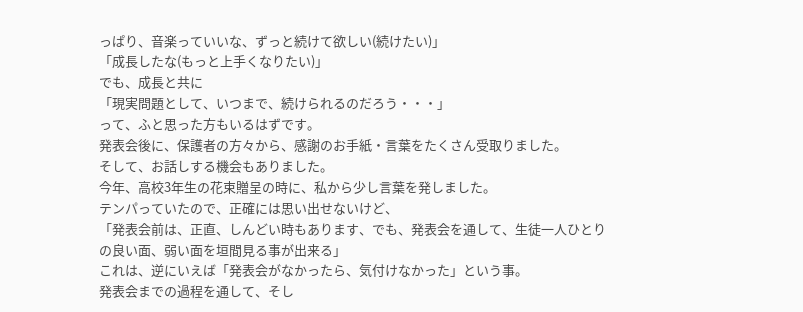っぱり、音楽っていいな、ずっと続けて欲しい(続けたい)」
「成長したな(もっと上手くなりたい)」
でも、成長と共に
「現実問題として、いつまで、続けられるのだろう・・・」
って、ふと思った方もいるはずです。
発表会後に、保護者の方々から、感謝のお手紙・言葉をたくさん受取りました。
そして、お話しする機会もありました。
今年、高校3年生の花束贈呈の時に、私から少し言葉を発しました。
テンパっていたので、正確には思い出せないけど、
「発表会前は、正直、しんどい時もあります、でも、発表会を通して、生徒一人ひとりの良い面、弱い面を垣間見る事が出来る」
これは、逆にいえば「発表会がなかったら、気付けなかった」という事。
発表会までの過程を通して、そし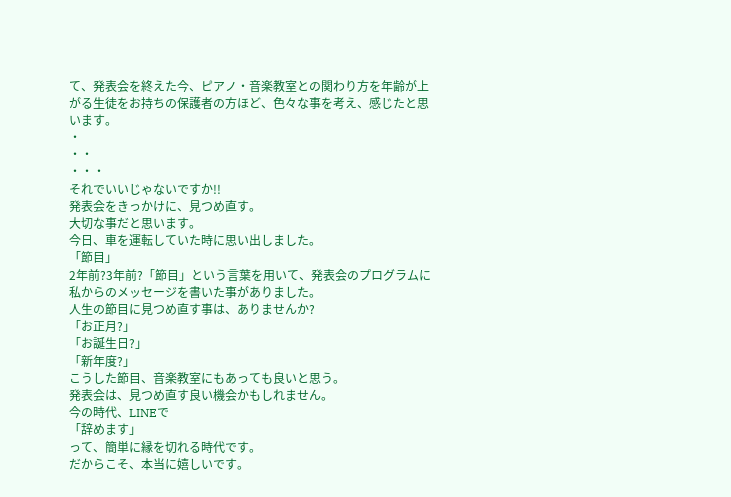て、発表会を終えた今、ピアノ・音楽教室との関わり方を年齢が上がる生徒をお持ちの保護者の方ほど、色々な事を考え、感じたと思います。
・
・・
・・・
それでいいじゃないですか!!
発表会をきっかけに、見つめ直す。
大切な事だと思います。
今日、車を運転していた時に思い出しました。
「節目」
2年前?3年前?「節目」という言葉を用いて、発表会のプログラムに私からのメッセージを書いた事がありました。
人生の節目に見つめ直す事は、ありませんか?
「お正月?」
「お誕生日?」
「新年度?」
こうした節目、音楽教室にもあっても良いと思う。
発表会は、見つめ直す良い機会かもしれません。
今の時代、LINEで
「辞めます」
って、簡単に縁を切れる時代です。
だからこそ、本当に嬉しいです。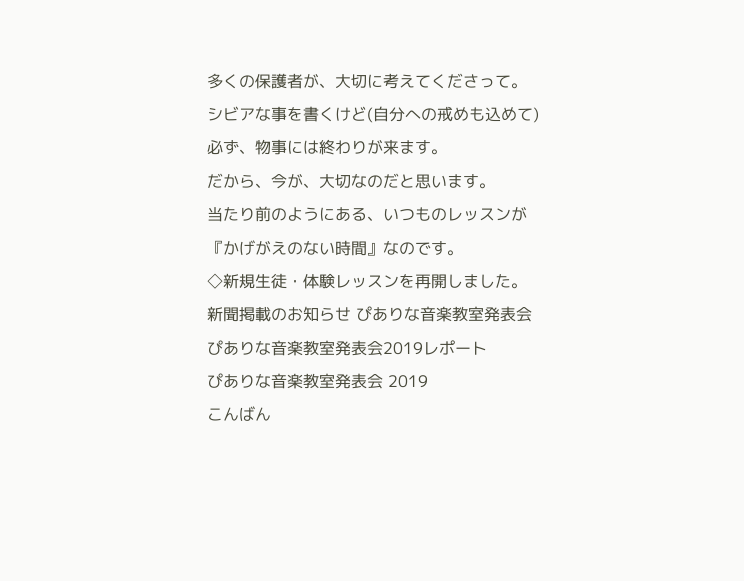多くの保護者が、大切に考えてくださって。
シビアな事を書くけど(自分への戒めも込めて)
必ず、物事には終わりが来ます。
だから、今が、大切なのだと思います。
当たり前のようにある、いつものレッスンが『かげがえのない時間』なのです。
◇新規生徒・体験レッスンを再開しました。
新聞掲載のお知らせ ぴありな音楽教室発表会
ぴありな音楽教室発表会2019レポート
ぴありな音楽教室発表会 2019
こんばん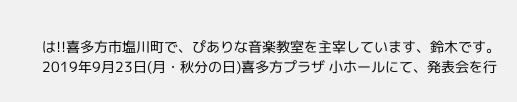は!!喜多方市塩川町で、ぴありな音楽教室を主宰しています、鈴木です。
2019年9月23日(月・秋分の日)喜多方プラザ 小ホールにて、発表会を行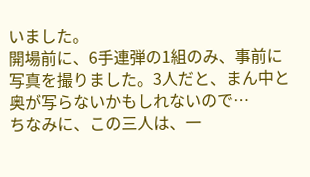いました。
開場前に、6手連弾の1組のみ、事前に写真を撮りました。3人だと、まん中と奥が写らないかもしれないので…
ちなみに、この三人は、一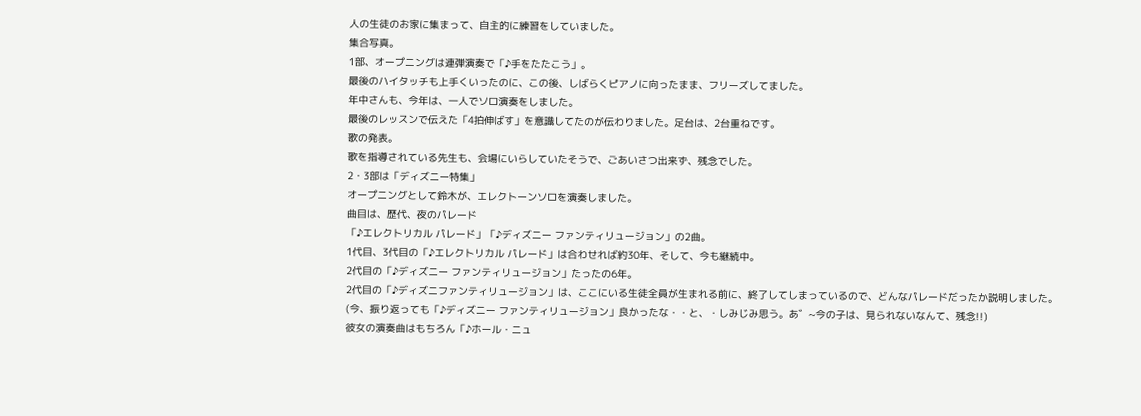人の生徒のお家に集まって、自主的に練習をしていました。
集合写真。
1部、オープニングは連弾演奏で「♪手をたたこう」。
最後のハイタッチも上手くいったのに、この後、しばらくピアノに向ったまま、フリーズしてました。
年中さんも、今年は、一人でソロ演奏をしました。
最後のレッスンで伝えた「4拍伸ばす」を意識してたのが伝わりました。足台は、2台重ねです。
歌の発表。
歌を指導されている先生も、会場にいらしていたそうで、ごあいさつ出来ず、残念でした。
2・3部は「ディズニー特集」
オープニングとして鈴木が、エレクトーンソロを演奏しました。
曲目は、歴代、夜のパレード
「♪エレクトリカル パレード」「♪ディズニー ファンティリュージョン」の2曲。
1代目、3代目の「♪エレクトリカル パレード」は合わせれば約30年、そして、今も継続中。
2代目の「♪ディズニー ファンティリュージョン」たったの6年。
2代目の「♪ディズニファンティリュージョン」は、ここにいる生徒全員が生まれる前に、終了してしまっているので、どんなパレードだったか説明しました。
(今、振り返っても「♪ディズニー ファンティリュージョン」良かったな・・と、・しみじみ思う。あ゛~今の子は、見られないなんて、残念!!)
彼女の演奏曲はもちろん「♪ホール・ニュ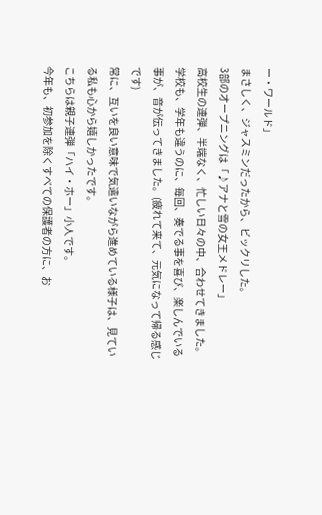ー・ワールド」
まさしく、ジャスミンだったから、ビックリした。
3部のオープニングは「♪アナと雪の女王メドレー」
高校生の連弾、半端なく、忙しい日々の中、合わせてきました。
学校も、学年も違うのに、毎回、奏でる事を喜び、楽しんでいる事が、音が伝ってきました。(疲れて来て、元気になって帰る感じです)
常に、互いを良い意味で気遣いながら進めている様子は、見ている私も心から嬉しかったです。
こちらは親子連弾「ハイ・ホー」小人です。
今年も、初参加を除くすべての保護者の方に、お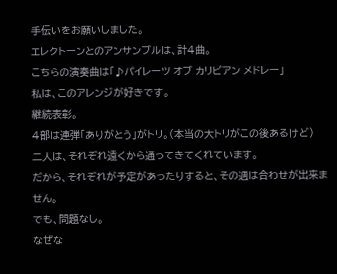手伝いをお願いしました。
エレクトーンとのアンサンブルは、計4曲。
こちらの演奏曲は「♪パイレーツ オブ カリビアン メドレー」
私は、このアレンジが好きです。
継続表彰。
4部は連弾「ありがとう」がトリ。(本当の大トリがこの後あるけど)
二人は、それぞれ遠くから通ってきてくれています。
だから、それぞれが予定があったりすると、その週は合わせが出来ません。
でも、問題なし。
なぜな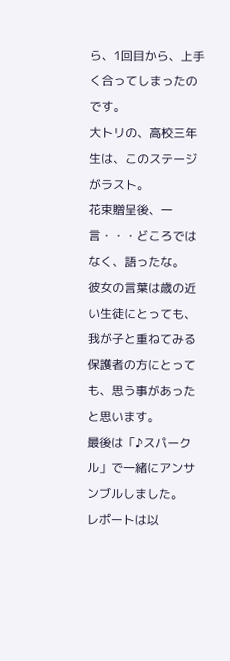ら、1回目から、上手く合ってしまったのです。
大トリの、高校三年生は、このステージがラスト。
花束贈呈後、一言・・・どころではなく、語ったな。
彼女の言葉は歳の近い生徒にとっても、我が子と重ねてみる保護者の方にとっても、思う事があったと思います。
最後は「♪スパークル」で一緒にアンサンブルしました。
レポートは以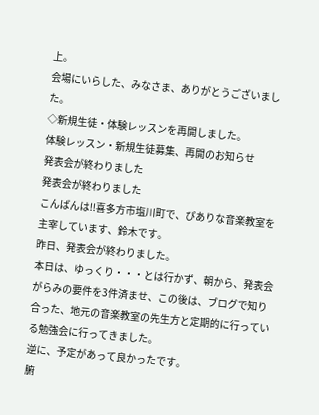上。
会場にいらした、みなさま、ありがとうございました。
◇新規生徒・体験レッスンを再開しました。
体験レッスン・新規生徒募集、再開のお知らせ
発表会が終わりました
発表会が終わりました
こんばんは!!喜多方市塩川町で、ぴありな音楽教室を主宰しています、鈴木です。
昨日、発表会が終わりました。
本日は、ゆっくり・・・とは行かず、朝から、発表会がらみの要件を3件済ませ、この後は、ブログで知り合った、地元の音楽教室の先生方と定期的に行っている勉強会に行ってきました。
逆に、予定があって良かったです。
腑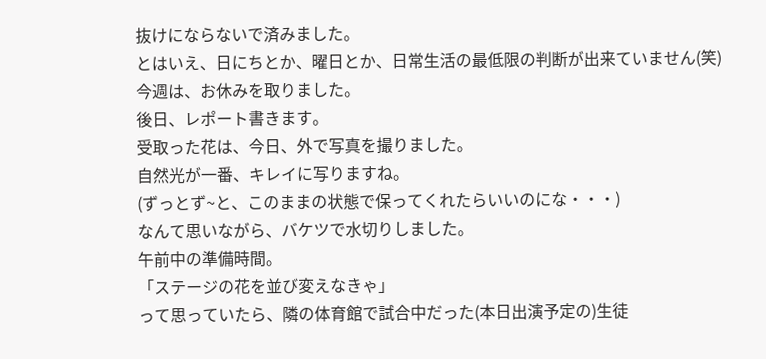抜けにならないで済みました。
とはいえ、日にちとか、曜日とか、日常生活の最低限の判断が出来ていません(笑)
今週は、お休みを取りました。
後日、レポート書きます。
受取った花は、今日、外で写真を撮りました。
自然光が一番、キレイに写りますね。
(ずっとず~と、このままの状態で保ってくれたらいいのにな・・・)
なんて思いながら、バケツで水切りしました。
午前中の準備時間。
「ステージの花を並び変えなきゃ」
って思っていたら、隣の体育館で試合中だった(本日出演予定の)生徒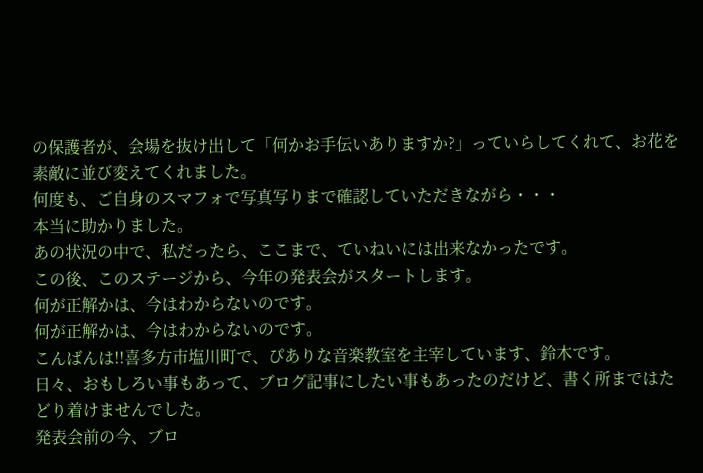の保護者が、会場を抜け出して「何かお手伝いありますか?」っていらしてくれて、お花を素敵に並び変えてくれました。
何度も、ご自身のスマフォで写真写りまで確認していただきながら・・・
本当に助かりました。
あの状況の中で、私だったら、ここまで、ていねいには出来なかったです。
この後、このステージから、今年の発表会がスタートします。
何が正解かは、今はわからないのです。
何が正解かは、今はわからないのです。
こんばんは!!喜多方市塩川町で、ぴありな音楽教室を主宰しています、鈴木です。
日々、おもしろい事もあって、ブログ記事にしたい事もあったのだけど、書く所まではたどり着けませんでした。
発表会前の今、ブロ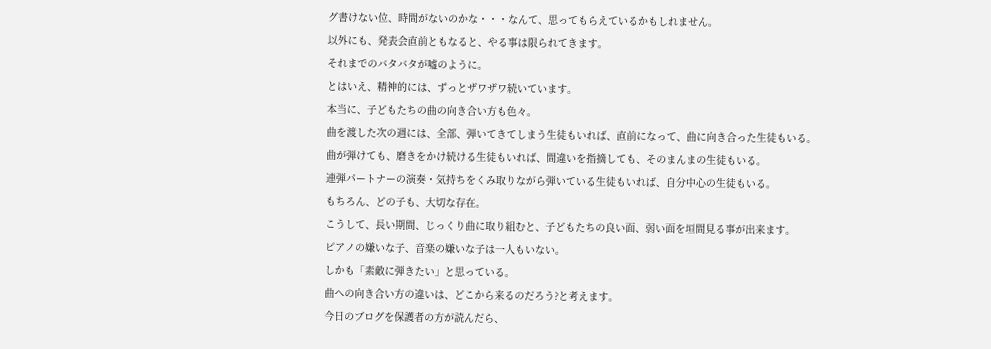グ書けない位、時間がないのかな・・・なんて、思ってもらえているかもしれません。
以外にも、発表会直前ともなると、やる事は限られてきます。
それまでのバタバタが嘘のように。
とはいえ、精神的には、ずっとザワザワ続いています。
本当に、子どもたちの曲の向き合い方も色々。
曲を渡した次の週には、全部、弾いてきてしまう生徒もいれば、直前になって、曲に向き合った生徒もいる。
曲が弾けても、磨きをかけ続ける生徒もいれば、間違いを指摘しても、そのまんまの生徒もいる。
連弾パートナーの演奏・気持ちをくみ取りながら弾いている生徒もいれば、自分中心の生徒もいる。
もちろん、どの子も、大切な存在。
こうして、長い期間、じっくり曲に取り組むと、子どもたちの良い面、弱い面を垣間見る事が出来ます。
ピアノの嫌いな子、音楽の嫌いな子は一人もいない。
しかも「素敵に弾きたい」と思っている。
曲への向き合い方の違いは、どこから来るのだろう?と考えます。
今日のブログを保護者の方が読んだら、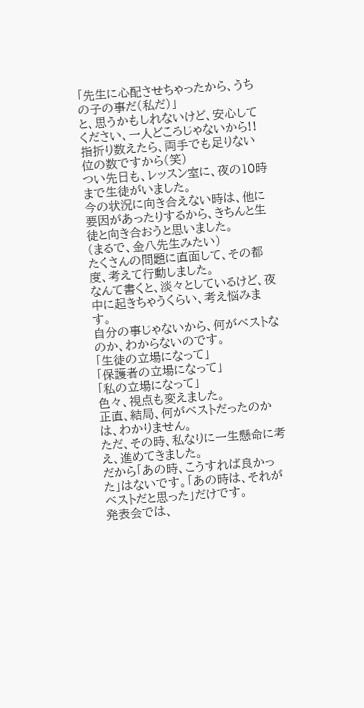「先生に心配させちゃったから、うちの子の事だ(私だ)」
と、思うかもしれないけど、安心してください、一人どころじゃないから!!指折り数えたら、両手でも足りない位の数ですから(笑)
つい先日も、レッスン室に、夜の10時まで生徒がいました。
今の状況に向き合えない時は、他に要因があったりするから、きちんと生徒と向き合おうと思いました。
(まるで、金八先生みたい)
たくさんの問題に直面して、その都度、考えて行動しました。
なんて書くと、淡々としているけど、夜中に起きちゃうくらい、考え悩みます。
自分の事じゃないから、何がベストなのか、わからないのです。
「生徒の立場になって」
「保護者の立場になって」
「私の立場になって」
色々、視点も変えました。
正直、結局、何がベストだったのかは、わかりません。
ただ、その時、私なりに一生懸命に考え、進めてきました。
だから「あの時、こうすれば良かった」はないです。「あの時は、それがベストだと思った」だけです。
発表会では、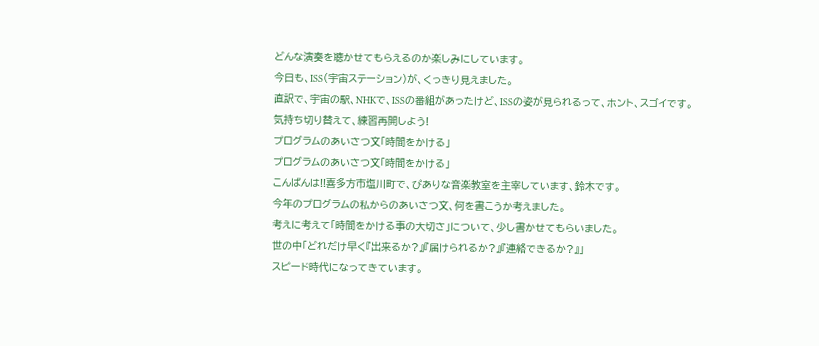どんな演奏を聴かせてもらえるのか楽しみにしています。
今日も、ISS(宇宙ステーション)が、くっきり見えました。
直訳で、宇宙の駅、NHKで、ISSの番組があったけど、ISSの姿が見られるって、ホント、スゴイです。
気持ち切り替えて、練習再開しよう!
プログラムのあいさつ文「時間をかける」
プログラムのあいさつ文「時間をかける」
こんばんは!!喜多方市塩川町で、ぴありな音楽教室を主宰しています、鈴木です。
今年のプログラムの私からのあいさつ文、何を書こうか考えました。
考えに考えて「時間をかける事の大切さ」について、少し書かせてもらいました。
世の中「どれだけ早く『出来るか?』『届けられるか?』『連絡できるか?』」
スピード時代になってきています。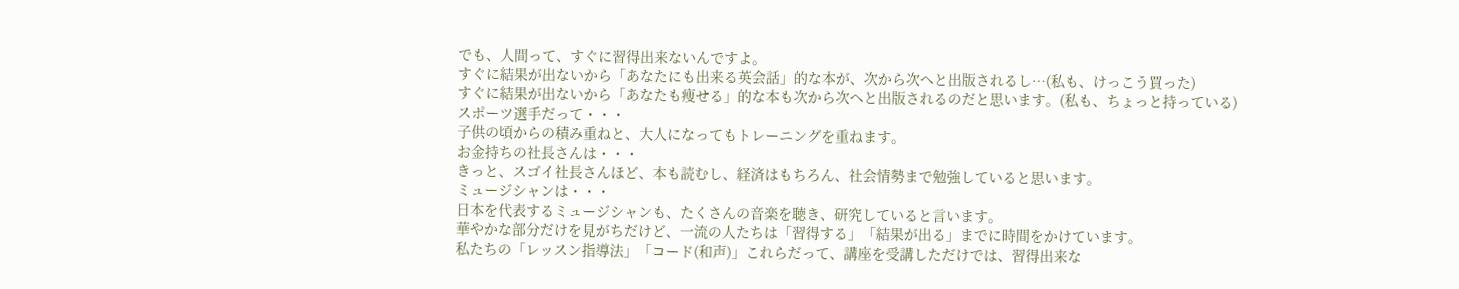でも、人間って、すぐに習得出来ないんですよ。
すぐに結果が出ないから「あなたにも出来る英会話」的な本が、次から次へと出版されるし…(私も、けっこう買った)
すぐに結果が出ないから「あなたも痩せる」的な本も次から次へと出版されるのだと思います。(私も、ちょっと持っている)
スポーツ選手だって・・・
子供の頃からの積み重ねと、大人になってもトレーニングを重ねます。
お金持ちの社長さんは・・・
きっと、スゴイ社長さんほど、本も読むし、経済はもちろん、社会情勢まで勉強していると思います。
ミュージシャンは・・・
日本を代表するミュージシャンも、たくさんの音楽を聴き、研究していると言います。
華やかな部分だけを見がちだけど、一流の人たちは「習得する」「結果が出る」までに時間をかけています。
私たちの「レッスン指導法」「コード(和声)」これらだって、講座を受講しただけでは、習得出来な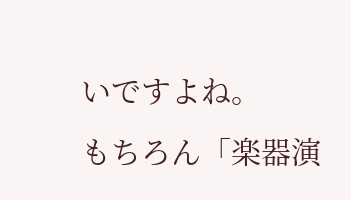いですよね。
もちろん「楽器演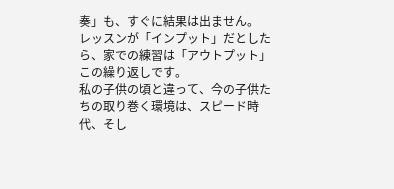奏」も、すぐに結果は出ません。
レッスンが「インプット」だとしたら、家での練習は「アウトプット」この繰り返しです。
私の子供の頃と違って、今の子供たちの取り巻く環境は、スピード時代、そし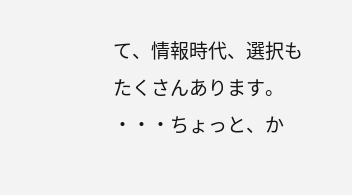て、情報時代、選択もたくさんあります。
・・・ちょっと、か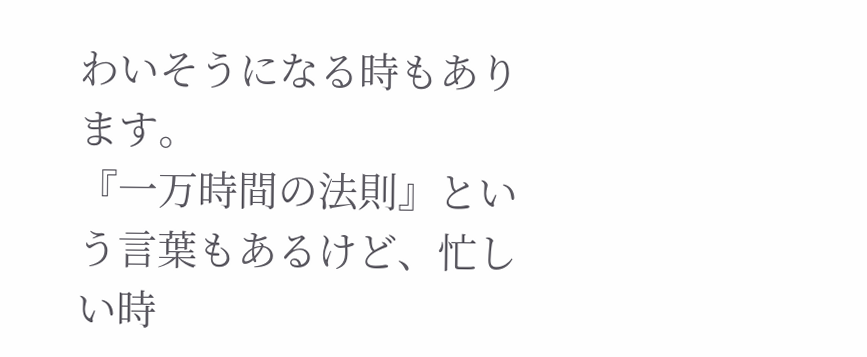わいそうになる時もあります。
『一万時間の法則』という言葉もあるけど、忙しい時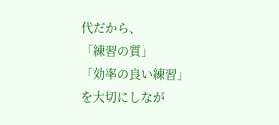代だから、
「練習の質」
「効率の良い練習」
を大切にしなが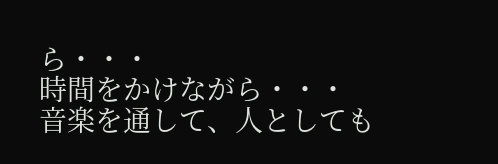ら・・・
時間をかけながら・・・
音楽を通して、人としても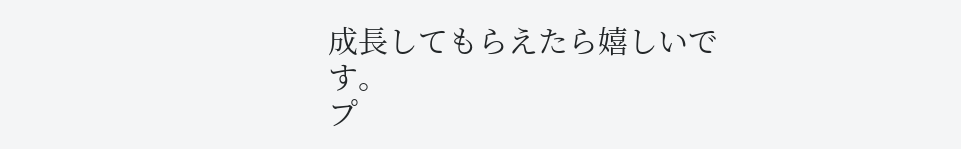成長してもらえたら嬉しいです。
プ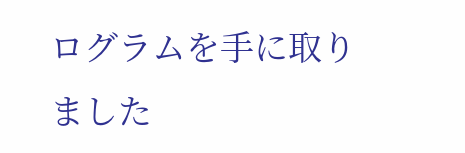ログラムを手に取りました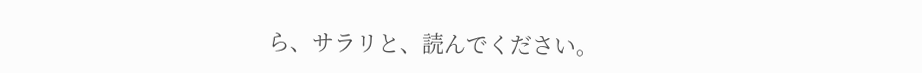ら、サラリと、読んでください。